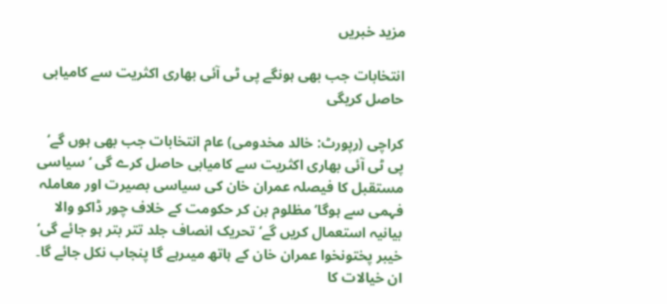مزید خبریں

انتخابات جب بھی ہونگے پی ٹی آئی بھاری اکثریت سے کامیابی حاصل کریگی

کراچی (رپورٹ: خالد مخدومی) عام انتخابات جب بھی ہوں گے‘ پی ٹی آئی بھاری اکثریت سے کامیابی حاصل کرے گی ‘ سیاسی مستقبل کا فیصلہ عمران خان کی سیاسی بصیرت اور معاملہ فہمی سے ہوگا‘ مظلوم بن کر حکومت کے خلاف چور ڈاکو والا بیانیہ استعمال کریں گے‘ تحریک انصاف جلد تتر بتر ہو جائے گی‘ خیبر پختونخوا عمران خان کے ہاتھ میںرہے گا پنجاب نکل جائے گا۔ ان خیالات کا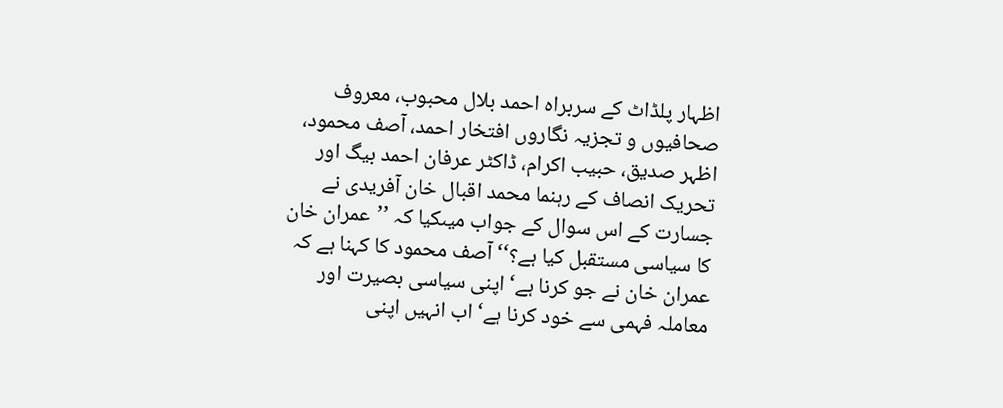اظہار پلڈاٹ کے سربراہ احمد بلال محبوب، معروف صحافیوں و تجزیہ نگاروں افتخار احمد، آصف محمود، اظہر صدیق، حبیب اکرام، ڈاکٹر عرفان احمد بیگ اور تحریک انصاف کے رہنما محمد اقبال خان آفریدی نے جسارت کے اس سوال کے جواب میںکیا کہ ’’عمران خان کا سیاسی مستقبل کیا ہے؟‘‘ آصف محمود کا کہنا ہے کہ عمران خان نے جو کرنا ہے‘ اپنی سیاسی بصیرت اور معاملہ فہمی سے خود کرنا ہے‘ اب انہیں اپنی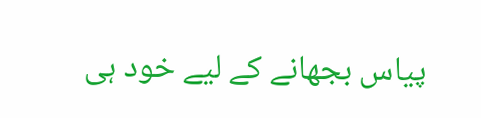پیاس بجھانے کے لیے خود ہی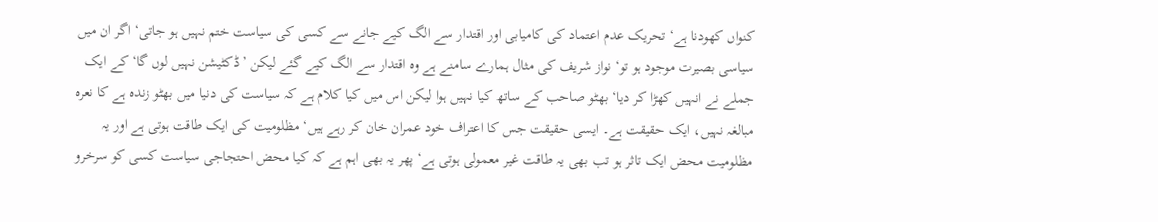کنواں کھودنا ہے‘ تحریک عدم اعتماد کی کامیابی اور اقتدار سے الگ کیے جانے سے کسی کی سیاست ختم نہیں ہو جاتی‘ اگر ان میں سیاسی بصیرت موجود ہو تو‘ نواز شریف کی مثال ہمارے سامنے ہے وہ اقتدار سے الگ کیے گئے لیکن ’ڈکٹیشن نہیں لوں گا‘ کے ایک جملے نے انہیں کھڑا کر دیا‘ بھٹو صاحب کے ساتھ کیا نہیں ہوا لیکن اس میں کیا کلام ہے کہ سیاست کی دنیا میں بھٹو زندہ ہے کا نعرہ مبالغہ نہیں، ایک حقیقت ہے۔ ایسی حقیقت جس کا اعتراف خود عمران خان کر رہے ہیں‘ مظلومیت کی ایک طاقت ہوتی ہے اور یہ مظلومیت محض ایک تاثر ہو تب بھی یہ طاقت غیر معمولی ہوتی ہے‘ پھر یہ بھی اہم ہے کہ کیا محض احتجاجی سیاست کسی کو سرخرو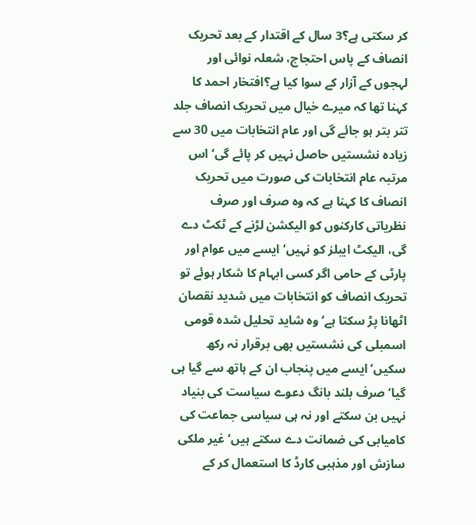کر سکتی ہے؟3 سال کے اقتدار کے بعد تحریک انصاف کے پاس احتجاج، شعلہ نوائی اور لہجوں کے آزار کے سوا کیا ہے؟افتخار احمد کا کہنا تھا کہ میرے خیال میں تحریک انصاف جلد تتر بتر ہو جائے گی اور عام انتخابات میں 30 سے زیادہ نشستیں حاصل نہیں کر پائے گی‘ اس مرتبہ عام انتخابات کی صورت میں تحریک انصاف کا کہنا ہے کہ وہ صرف اور صرف نظریاتی کارکنوں کو الیکشن لڑنے کے ٹکٹ دے گی، الیکٹ ایبلز کو نہیں‘ ایسے میں عوام اور پارٹی کے حامی اگر کسی ابہام کا شکار ہوئے تو تحریک انصاف کو انتخابات میں شدید نقصان اٹھانا پڑ سکتا ہے‘ وہ شاید تحلیل شدہ قومی اسمبلی کی نشستیں بھی برقرار نہ رکھ سکیں‘ ایسے میں پنجاب ان کے ہاتھ سے گیا ہی گیا‘ صرف بلند بانگ دعوے سیاست کی بنیاد نہیں بن سکتے اور نہ ہی سیاسی جماعت کی کامیابی کی ضمانت دے سکتے ہیں‘ غیر ملکی سازش اور مذہبی کارڈ کا استعمال کر کے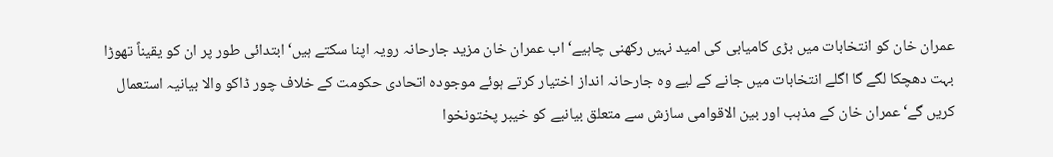عمران خان کو انتخابات میں بڑی کامیابی کی امید نہیں رکھنی چاہیے‘ اب عمران خان مزید جارحانہ رویہ اپنا سکتے ہیں‘ ابتدائی طور پر ان کو یقیناً تھوڑا بہت دھچکا لگے گا اگلے انتخابات میں جانے کے لیے وہ جارحانہ انداز اختیار کرتے ہوئے موجودہ اتحادی حکومت کے خلاف چور ڈاکو والا بیانیہ استعمال کریں گے‘ عمران خان کے مذہب اور بین الاقوامی سازش سے متعلق بیانیے کو خیبر پختونخوا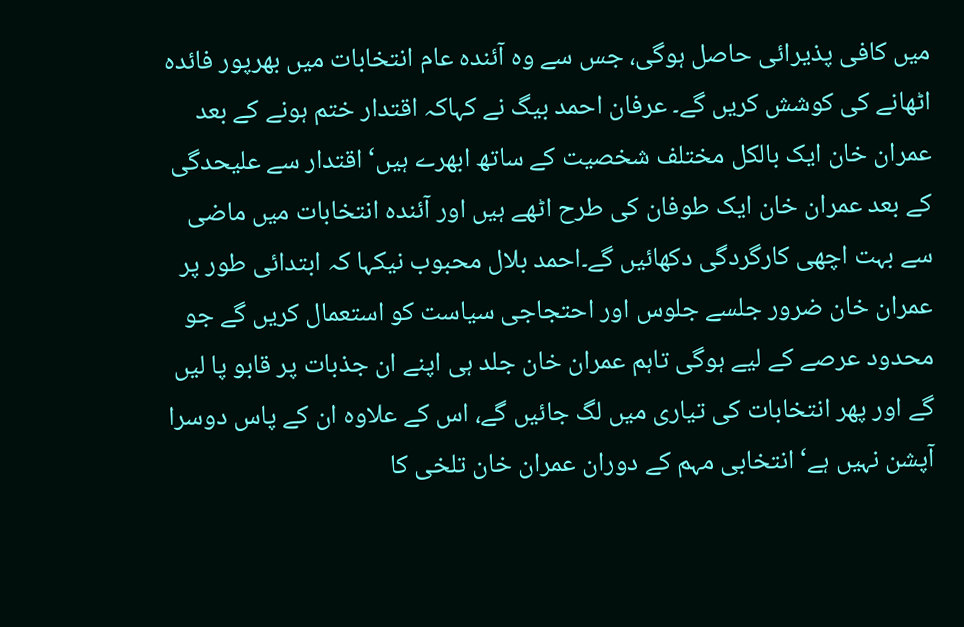میں کافی پذیرائی حاصل ہوگی، جس سے وہ آئندہ عام انتخابات میں بھرپور فائدہ اٹھانے کی کوشش کریں گے۔ عرفان احمد بیگ نے کہاکہ اقتدار ختم ہونے کے بعد عمران خان ایک بالکل مختلف شخصیت کے ساتھ ابھرے ہیں‘ اقتدار سے علیحدگی کے بعد عمران خان ایک طوفان کی طرح اٹھے ہیں اور آئندہ انتخابات میں ماضی سے بہت اچھی کارگردگی دکھائیں گے۔احمد بلال محبوب نیکہا کہ ابتدائی طور پر عمران خان ضرور جلسے جلوس اور احتجاجی سیاست کو استعمال کریں گے جو محدود عرصے کے لیے ہوگی تاہم عمران خان جلد ہی اپنے ان جذبات پر قابو پا لیں گے اور پھر انتخابات کی تیاری میں لگ جائیں گے، اس کے علاوہ ان کے پاس دوسرا آپشن نہیں ہے‘ انتخابی مہم کے دوران عمران خان تلخی کا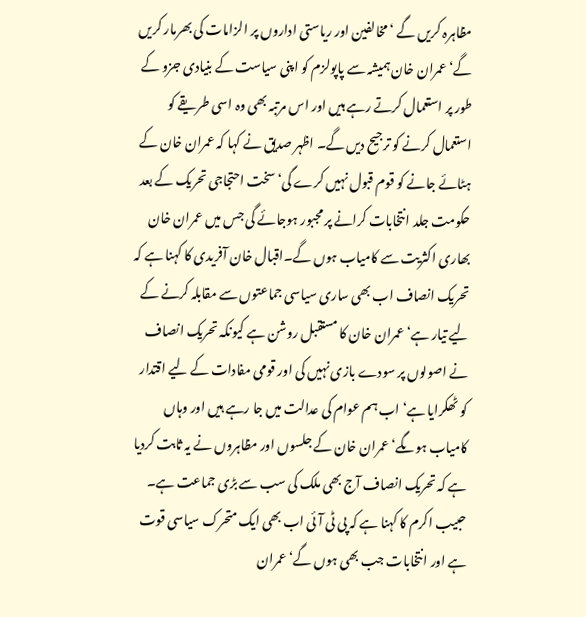مظاہرہ کریں گے ‘ مخالفین اور ریاستی اداروں پر الزامات کی بھرمار کریں گے‘ عمران خان ہمیشہ سے پاپولزم کو اپنی سیاست کے بنیادی جزو کے طور پر استعمال کرتے رہے ہیں اور اس مرتبہ بھی وہ اسی طریقے کو استعمال کرنے کو ترجیح دیں گے۔ اظہر صدیق نے کہا کہ عمران خان کے ہٹائے جانے کو قوم قبول نہیں کرے گی‘ سخت احتجاجی تحریک کے بعد حکومت جلد انتخابات کرانے پر مجبور ہوجائے گی جس میں عمران خان بھاری اکثریت سے کامیاب ہوں گے۔اقبال خان آفریدی کا کہنا ہے کہ تحریک انصاف اب بھی ساری سیاسی جماعتوں سے مقابلہ کرنے کے لیے تیار ہے‘ عمران خان کا مستقبل روشن ہے کیونکہ تحریک انصاف نے اصولوں پر سودے بازی نہیں کی اور قومی مفادات کے لیے اقتدار کو ٹھکرایا ہے‘ اب ہم عوام کی عدالت میں جا رہے ہیں اور وہاں کامیاب ہوںگے‘ عمران خان کے جلسوں اور مظاہروں نے یہ ثابت کردیا ہے کہ تحریک انصاف آج بھی ملک کی سب سے بڑی جماعت ہے۔ حبیب اکرم کا کہنا ہے کہ پی ٹی آئی اب بھی ایک متحرک سیاسی قوت ہے اور انتخابات جب بھی ہوں گے‘ عمران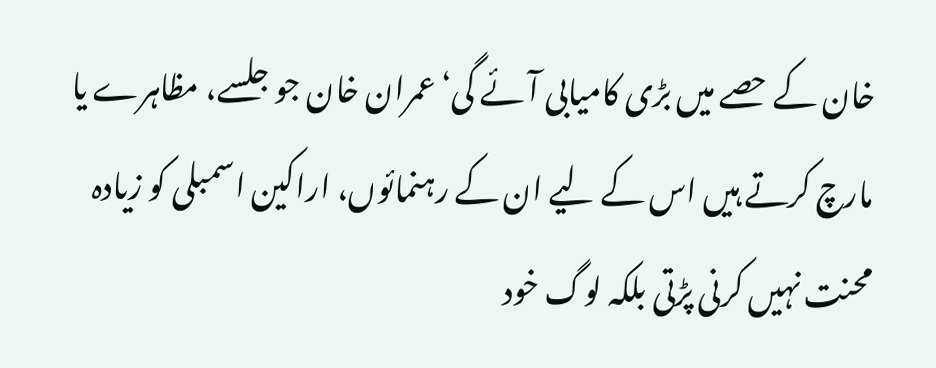خان کے حصے میں بڑی کامیابی آئے گی‘ عمران خان جو جلسے، مظاہرے یا مارچ کرتے ہیں اس کے لیے ان کے رہنمائوں، اراکین اسمبلی کو زیادہ محنت نہیں کرنی پڑتی بلکہ لوگ خود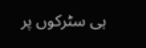ہی سٹرکوں پر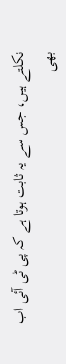نکلتے ہیں، جس سے یہ ثابت ہوتا ہے کہ پی ٹی آئی اب بھی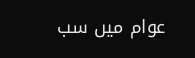عوام میں سب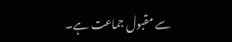سے مقبول جماعت ہے۔